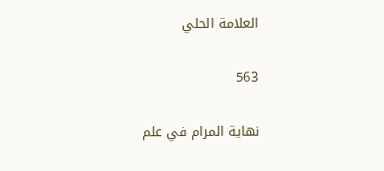العلامة الحلي

563

نهاية المرام في علم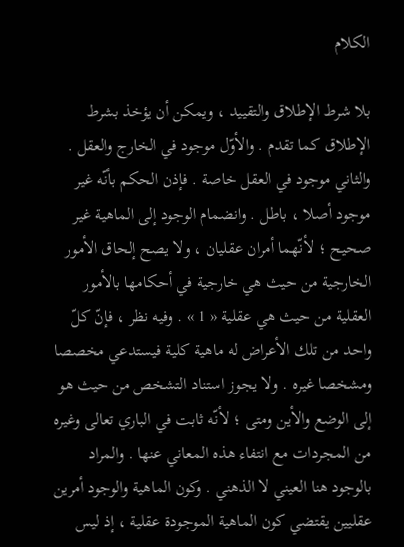الكلام

بلا شرط الإطلاق والتقييد ، ويمكن أن يؤخذ بشرط الإطلاق كما تقدم . والأوّل موجود في الخارج والعقل . والثاني موجود في العقل خاصة . فإذن الحكم بأنّه غير موجود أصلا ، باطل . وانضمام الوجود إلى الماهية غير صحيح ؛ لأنّهما أمران عقليان ، ولا يصح إلحاق الأمور الخارجية من حيث هي خارجية في أحكامها بالأمور العقلية من حيث هي عقلية « 1 » . وفيه نظر ، فإنّ كلّ واحد من تلك الأعراض له ماهية كلية فيستدعي مخصصا ومشخصا غيره . ولا يجوز استناد التشخص من حيث هو إلى الوضع والأين ومتى ؛ لأنّه ثابت في الباري تعالى وغيره من المجردات مع انتفاء هذه المعاني عنها . والمراد بالوجود هنا العيني لا الذهني . وكون الماهية والوجود أمرين عقليين يقتضي كون الماهية الموجودة عقلية ، إذ ليس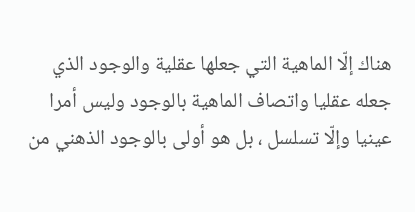هناك إلّا الماهية التي جعلها عقلية والوجود الذي جعله عقليا واتصاف الماهية بالوجود وليس أمرا عينيا وإلّا تسلسل ، بل هو أولى بالوجود الذهني من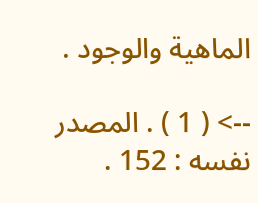الماهية والوجود .

--> ( 1 ) . المصدر نفسه : 152 .